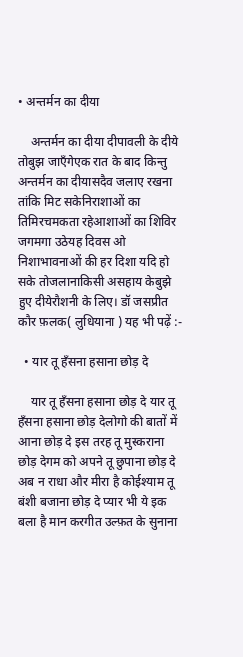• अन्तर्मन का दीया

    अन्तर्मन का दीया दीपावली के दीये तोबुझ जाएँगेएक रात के बाद किन्तु अन्तर्मन का दीयासदैव जलाए रखना तांकि मिट सकेनिराशाओं का तिमिरचमकता रहेआशाओं का शिविर जगमगा उठेयह दिवस ओ निशाभावनाओं की हर दिशा यदि हो सके तोजलानाकिसी असहाय केबुझे हुए दीयेरौशनी के लिए। डॉ जसप्रीत कौर फ़लक( लुधियाना ) यह भी पढ़ें :-

  • यार तू हँसना हसाना छोड़ दे

    यार तू हँसना हसाना छोड़ दे यार तू हँसना हसाना छोड़ देलोगो की बातों में आना छोड़ दे इस तरह तू मुस्कराना छोड़ देगम को अपने तू छुपाना छोड़ दे अब न राधा और मीरा है कोईश्याम तू बंशी बजाना छोड़ दे प्यार भी ये इक बला है मान करगीत उल्फ़त के सुनाना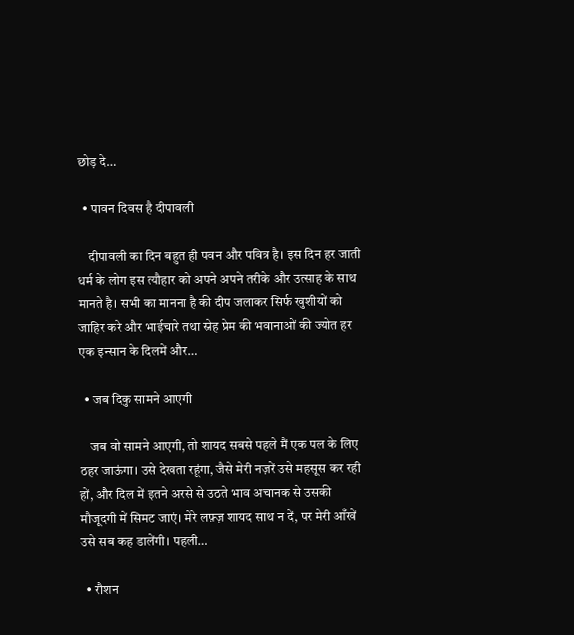छोड़ दे…

  • पावन दिवस है दीपावली

    दीपावली का दिन बहुत ही पवन और पवित्र है। इस दिन हर जाती धर्म के लोग इस त्यौहार को अपने अपने तरीके और उत्साह के साथ मानते है। सभी का मानना है की दीप जलाकर सिर्फ खुशीयों को जाहिर करे और भाईचारे तथा स्नेह प्रेम की भवानाओं की ज्योत हर एक इन्सान के दिलमें और…

  • जब दिकु सामने आएगी

    जब वो सामने आएगी, तो शायद सबसे पहले मैं एक पल के लिए ठहर जाऊंगा। उसे देखता रहूंगा, जैसे मेरी नज़रें उसे महसूस कर रही हों, और दिल में इतने अरसे से उठते भाव अचानक से उसकी मौजूदगी में सिमट जाएं। मेरे लफ़्ज़ शायद साथ न दें, पर मेरी आँखें उसे सब कह डालेंगी। पहली…

  • रौशन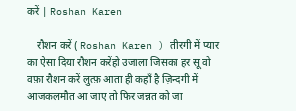करें | Roshan Karen

    रौशन करें ( Roshan Karen ) तीरगी में प्यार का ऐसा दिया रौशन करेंहो उजाला जिसका हर सू वो वफ़ा रौशन करें लुत्फ़ आता ही कहाँ है ज़िन्दगी में आजकलमौत आ जाए तो फिर जन्नत को जा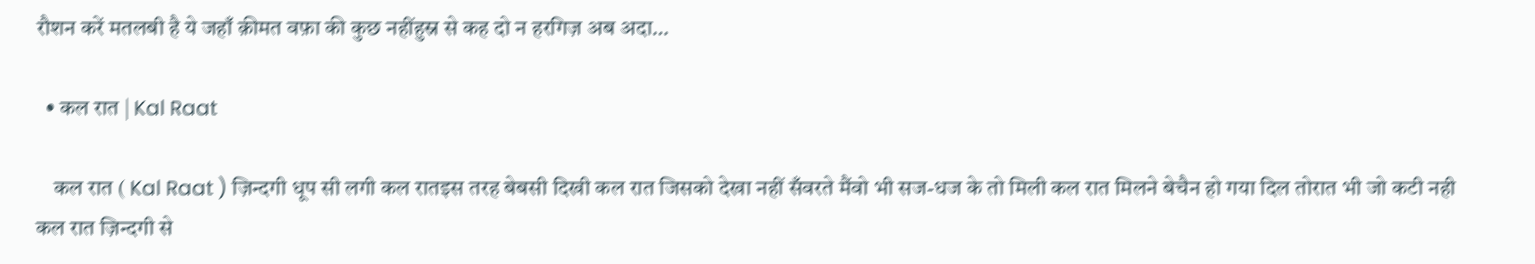रौशन करें मतलबी है ये जहाँ क़ीमत वफ़ा की कुछ नहींहुस्न से कह दो न हरगिज़ अब अदा…

  • कल रात | Kal Raat

    कल रात ( Kal Raat ) ज़िन्दगी धूप सी लगी कल रातइस तरह बेबसी दिखी कल रात जिसको देखा नहीं सँवरते मैंवो भी सज-धज के तो मिली कल रात मिलने बेचैन हो गया दिल तोरात भी जो कटी नही कल रात ज़िन्दगी से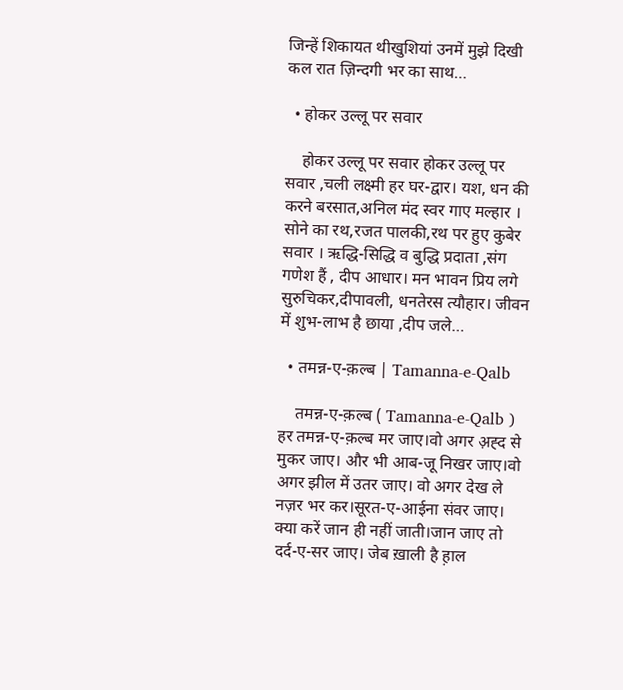जिन्हें शिकायत थीखुशियां उनमें मुझे दिखी कल रात ज़िन्दगी भर का साथ…

  • होकर उल्लू पर सवार

    होकर उल्लू पर सवार होकर उल्लू पर सवार ,चली लक्ष्मी हर घर-द्वार। यश, धन की करने बरसात,अनिल मंद स्वर गाए मल्हार । सोने का रथ,रजत पालकी,रथ पर हुए कुबेर सवार । ऋद्धि-सिद्धि व बुद्धि प्रदाता ,संग गणेश हैं , दीप आधार। मन भावन प्रिय लगे सुरुचिकर,दीपावली, धनतेरस त्यौहार। जीवन में शुभ-लाभ है छाया ,दीप जले…

  • तमन्न-ए-क़ल्ब | Tamanna-e-Qalb

    तमन्न-ए-क़ल्ब ( Tamanna-e-Qalb ) हर तमन्न-ए-क़ल्ब मर जाए।वो अगर अ़ह्द से मुकर जाए। और भी आब-जू निखर जाए।वो अगर झील में उतर जाए। वो अगर देख ले नज़र भर कर।सूरत-ए-आईना संवर जाए। क्या करें जान ही नहीं जाती।जान जाए तो दर्द-ए-सर जाए। जेब ख़ाली है ह़ाल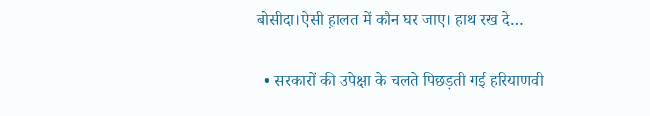बोसीदा।ऐसी ह़ालत में कौन घर जाए। हाथ रख दे…

  • सरकारों की उपेक्षा के चलते पिछड़ती गई हरियाणवी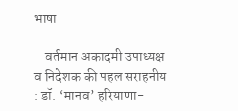भाषा

    वर्तमान अकादमी उपाध्यक्ष व निदेशक की पहल सराहनीय : डॉ. ‘मानव’ हरियाणा-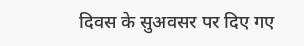दिवस के सुअवसर पर दिए गए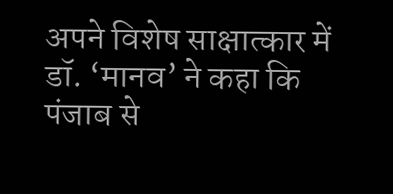अपने विशेष साक्षात्कार में डॉ. ‘मानव’ ने कहा कि पंजाब से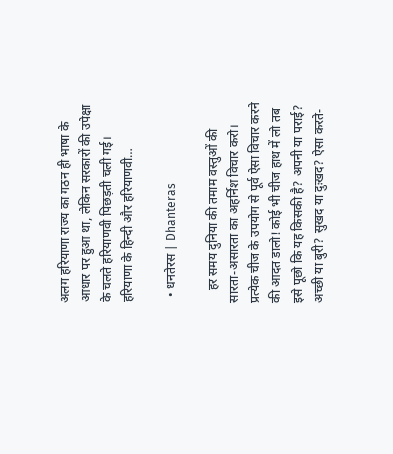अलग हरियाणा राज्य का गठन ही भाषा के आधार पर हुआ था, लेकिन सरकारों की उपेक्षा के चलते हरियाणवी पिछड़ती चली गई। हरियाणा के हिन्दी और हरियाणवी…

  • धनतेरस | Dhanteras

    हर समय दुनिया की तमाम वस्तुओं की सारता-असारता का अहर्निश विचार करो। प्रत्येक चीज के उपयोग से पूर्व ऐसा विचार करने की आदत डालो! कोई भी चीज हाथ में लो तब इसे पूछो कि यह किसकी है? अपनी या पराई? अच्छी या बुरी? सुखद या दुःखद? ऐसा करते-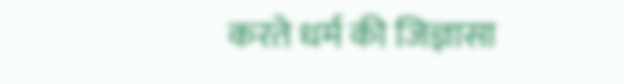करते धर्म की जिज्ञासा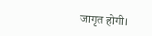जागृत होगी।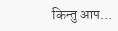किन्तु आप…